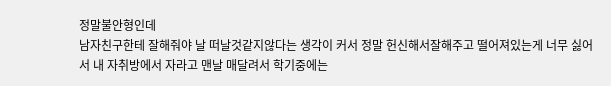정말불안형인데
남자친구한테 잘해줘야 날 떠날것같지않다는 생각이 커서 정말 헌신해서잘해주고 떨어져있는게 너무 싫어서 내 자취방에서 자라고 맨날 매달려서 학기중에는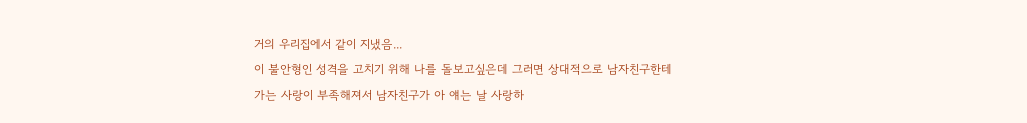거의 우리집에서 같이 지냈음...
이 불안형인 성격을 고치기 위해 나를 돌보고싶은데 그러면 상대적으로 남자친구한테 가는 사랑이 부족해져서 남자친구가 아 얘는 날 사랑하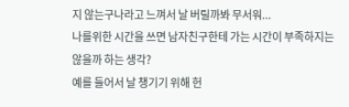지 않는구나라고 느껴서 날 버릴까봐 무서워...
나를위한 시간을 쓰면 남자친구한테 가는 시간이 부족하지는 않을까 하는 생각?
예를 들어서 날 챙기기 위해 헌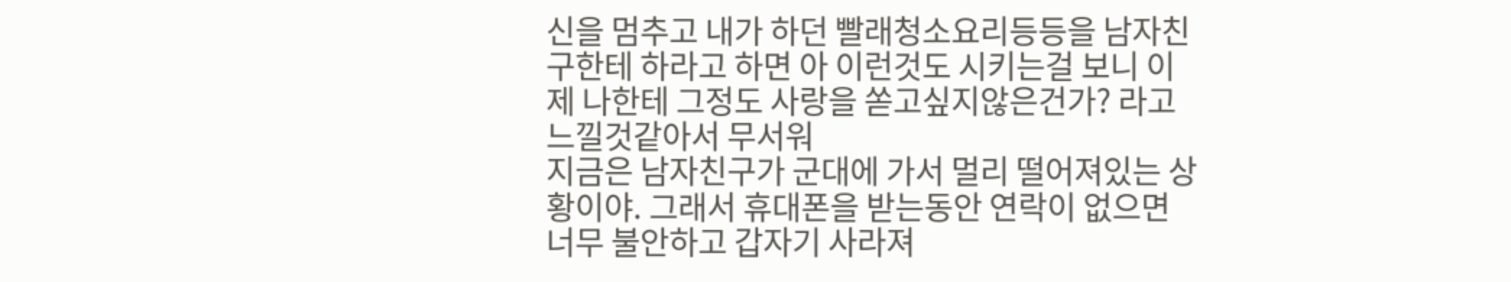신을 멈추고 내가 하던 빨래청소요리등등을 남자친구한테 하라고 하면 아 이런것도 시키는걸 보니 이제 나한테 그정도 사랑을 쏟고싶지않은건가? 라고 느낄것같아서 무서워
지금은 남자친구가 군대에 가서 멀리 떨어져있는 상황이야. 그래서 휴대폰을 받는동안 연락이 없으면 너무 불안하고 갑자기 사라져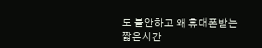도 불안하고 왜 휴대폰받는 짧은시간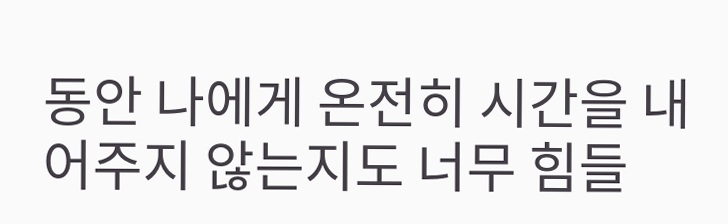동안 나에게 온전히 시간을 내어주지 않는지도 너무 힘들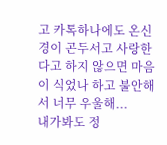고 카톡하나에도 온신경이 곤두서고 사랑한다고 하지 않으면 마음이 식었나 하고 불안해서 너무 우울해...
내가봐도 정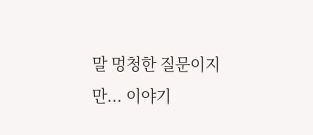말 멍청한 질문이지만... 이야기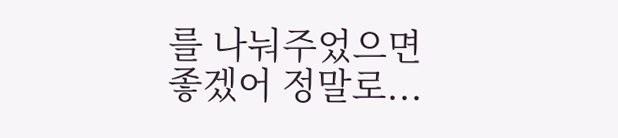를 나눠주었으면 좋겠어 정말로...